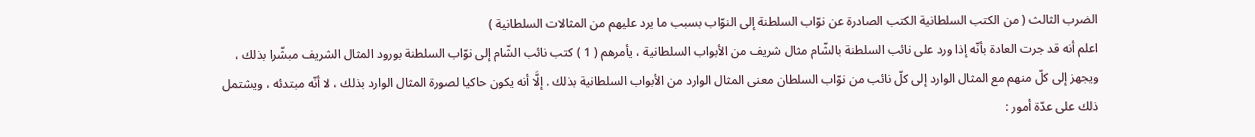الضرب الثالث ( من الكتب السلطانية الكتب الصادرة عن نوّاب السلطنة إلى النوّاب بسبب ما يرد عليهم من المثالات السلطانية )
اعلم أنه قد جرت العادة بأنّه إذا ورد على نائب السلطنة بالشّام مثال شريف من الأبواب السلطانية ، يأمرهم ( 1 ) كتب نائب الشّام إلى نوّاب السلطنة بورود المثال الشريف مبشّرا بذلك ، ويجهز إلى كلّ منهم مع المثال الوارد إلى كلّ نائب من نوّاب السلطان معنى المثال الوارد من الأبواب السلطانية بذلك . إلَّا أنه يكون حاكيا لصورة المثال الوارد بذلك ، لا أنّه مبتدئه ، ويشتمل ذلك على عدّة أمور :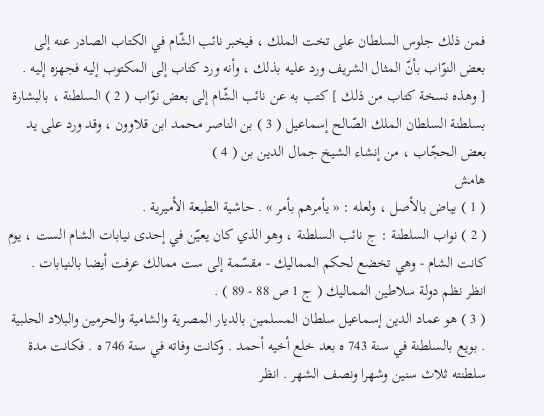فمن ذلك جلوس السلطان على تخت الملك ، فيخبر نائب الشّام في الكتاب الصادر عنه إلى بعض النوّاب بأنّ المثال الشريف ورد عليه بذلك ، وأنه ورد كتاب إلى المكتوب إليه فجهزه إليه .
[ وهذه نسخة كتاب من ذلك ] كتب به عن نائب الشّام إلى بعض نوّاب ( 2 ) السلطنة ، بالبشارة بسلطنة السلطان الملك الصّالح إسماعيل ( 3 ) بن الناصر محمد ابن قلاوون ، وقد ورد على يد بعض الحجّاب ، من إنشاء الشيخ جمال الدين بن ( 4 )
هامش
( 1 ) بياض بالأصل ، ولعله : « يأمرهم بأمر » . حاشية الطبعة الأميرية .
( 2 ) نواب السلطنة : ج نائب السلطنة ، وهو الذي كان يعيّن في إحدى نيابات الشام الست ، يوم كانت الشام - وهي تخضع لحكم المماليك - مقسّمة إلى ست ممالك عرفت أيضا بالنيابات . انظر نظم دولة سلاطين المماليك ( ج 1 ص 88 - 89 ) .
( 3 ) هو عماد الدين إسماعيل سلطان المسلمين بالديار المصرية والشامية والحرمين والبلاد الحلبية . بويع بالسلطنة في سنة 743 ه بعد خلع أخيه أحمد . وكانت وفاته في سنة 746 ه . فكانت مدة سلطنته ثلاث سنين وشهرا ونصف الشهر . انظر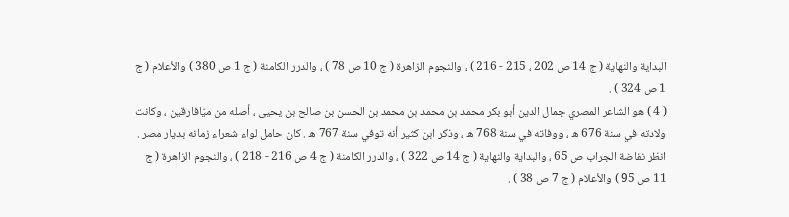البداية والنهاية ( ج 14 ص 202 ، 215 - 216 ) ، والنجوم الزاهرة ( ج 10 ص 78 ) ، والدرر الكامنة ( ج 1 ص 380 ) والأعلام ( ج 1 ص 324 ) .
( 4 ) هو الشاعر المصري جمال الدين أبو بكر محمد بن محمد بن محمد بن الحسن بن صالح بن يحيى ، أصله من ميّافارقين ، وكانت ولادته في سنة 676 ه ، ووفاته في سنة 768 ه ، وذكر ابن كثير أنه توفي سنة 767 ه . كان حامل لواء شعراء زمانه بديار مصر . انظر نفاضة الجراب ص 65 ، والبداية والنهاية ( ج 14 ص 322 ) ، والدرر الكامنة ( ج 4 ص 216 - 218 ) ، والنجوم الزاهرة ( ج 11 ص 95 ) والأعلام ( ج 7 ص 38 ) .